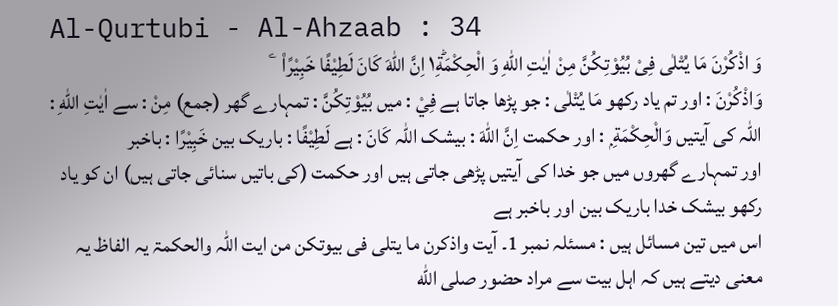Al-Qurtubi - Al-Ahzaab : 34
وَ اذْكُرْنَ مَا یُتْلٰى فِیْ بُیُوْتِكُنَّ مِنْ اٰیٰتِ اللّٰهِ وَ الْحِكْمَةِ١ؕ اِنَّ اللّٰهَ كَانَ لَطِیْفًا خَبِیْرًا۠   ۧ
وَاذْكُرْنَ : اور تم یاد رکھو مَا يُتْلٰى : جو پڑھا جاتا ہے فِيْ : میں بُيُوْتِكُنَّ : تمہارے گھر (جمع) مِنْ : سے اٰيٰتِ اللّٰهِ : اللہ کی آیتیں وَالْحِكْمَةِ ۭ : اور حکمت اِنَّ اللّٰهَ : بیشک اللہ كَانَ : ہے لَطِيْفًا : باریک بین خَبِيْرًا : باخبر
اور تمہارے گھروں میں جو خدا کی آیتیں پڑھی جاتی ہیں اور حکمت (کی باتیں سنائی جاتی ہیں) ان کو یاد رکھو بیشک خدا باریک بین اور باخبر ہے
اس میں تین مسائل ہیں : مسئلہ نمبر 1۔ آیت واذکرن ما یتلی فی بیوتکن من ایت اللہ والحکمۃ یہ الفاظ یہ معنی دیتے ہیں کہ اہل بیت سے مراد حضور صلى الله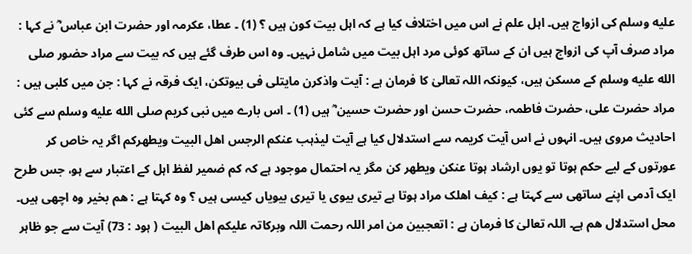عليه وسلم کی ازواج ہیں۔ اہل علم نے اس میں اختلاف کیا ہے کہ اہل بیت کون ہیں ؟ (1) ۔ عطا، عکرمہ اور حضرت ابن عباس ؓ نے کہا : مراد صرف آپ کی ازواج ہیں ان کے ساتھ کوئی مرد اہل بیت میں شامل نہیں۔ وہ اس طرف گئے ہیں کہ بیت سے مراد حضور صلى الله عليه وسلم کے مسکن ہیں، کیونکہ اللہ تعالیٰ کا فرمان ہے : آیت واذکرن مایتلی فی بیوتکن، ایک فرقہ نے کہا : جن میں کلبی ہیں : مراد حضرت علی، حضرت فاطمہ، حضرت حسن اور حضرت حسین ؓ ہیں (1) ۔ اس بارے میں نبی کریم صلى الله عليه وسلم سے کئی احادیث مروی ہیں۔ انہوں نے اس آیت کریمہ سے استدلال کیا ہے آیت لیذہب عنکم الرجس اھل البیت ویطھرکم اگر یہ خاص کر عورتوں کے لیے حکم ہوتا تو یوں ارشاد ہوتا عنکن ویطھر کن مگر یہ احتمال موجود ہے کہ کم ضمیر لفظ اہل کے اعتبار سے ہو، جس طرح ایک آدمی اپنے ساتھی سے کہتا ہے : کیف اھلک مراد ہوتا ہے تیری بیوی یا تیری بیویاں کیسی ہیں ؟ وہ کہتا ہے : ھم بخیر وہ اچھی ہیں۔ محل استدلال ھم ہے۔ اللہ تعالیٰ کا فرمان ہے : اتعجبین من امر اللہ رحمت اللہ وبرکاتہ علیکم اھل البیت ( ہود : 73) آیت سے جو ظاہر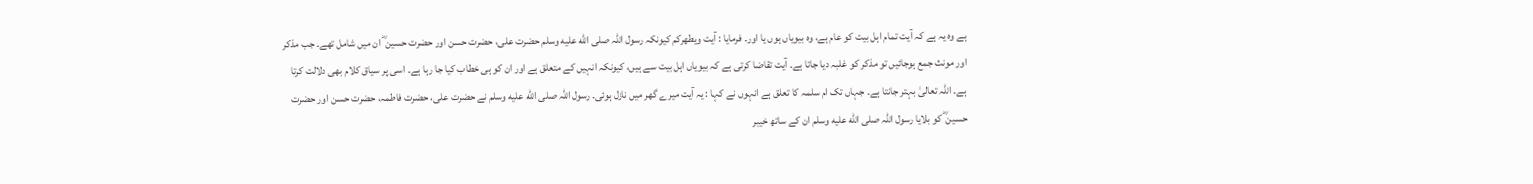ہے وہ یہ ہے کہ آیت تمام اہل بیت کو عام ہے، وہ بیویاں ہوں یا اور۔ فرمایا : آیت ویطھرکم کیونکہ رسول اللہ صلى الله عليه وسلم حضرت علی، حضرت حسن اور حضرت حسین ؓ ان میں شامل تھے۔ جب مذکر اور مونث جمع ہوجائیں تو مذکر کو غلبہ دیا جاتا ہے۔ آیت تقاضا کرتی ہے کہ بیویاں اہل بیت سے ہیں، کیونکہ انہیں کے متعلق ہے اور ان کو ہی خطاب کیا جا رہا ہے۔ اسی پر سیاق کلام بھی دلالت کرتا ہے۔ اللہ تعالیٰ بہتر جانتا ہے۔ جہاں تک ام سلمہ کا تعلق ہے انہوں نے کہا : یہ آیت میرے گھر میں نازل ہوئی۔ رسول اللہ صلى الله عليه وسلم نے حضرت علی، حضرت فاطمہ، حضرت حسن اور حضرت حسین ؓ کو بلایا رسول اللہ صلى الله عليه وسلم ان کے ساتھ خیبر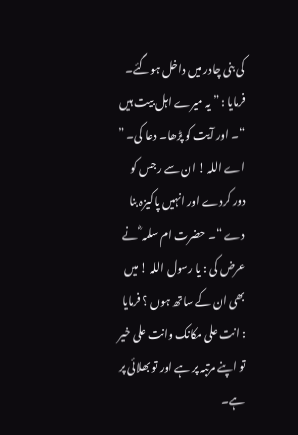کی بنی چادر میں داخل ہوگئے۔ فرمایا : ” یہ میرے اہل بیت ہیں “۔ اور آیت کو پڑھا۔ دعا کی۔ ” اے اللہ ! ان سے رجس کو دور کردے اور انہیں پاکیزہ بنا دے “۔ حضرت ام سلمہ ؓ نے عرض کی : یا رسول اللہ ! میں بھی ان کے ساتھ ہوں ؟ فرمایا : انت علی مکانک وانت علی خیر تو اپنے مرتبہ پر ہے اور تو بھلائی پر ہے۔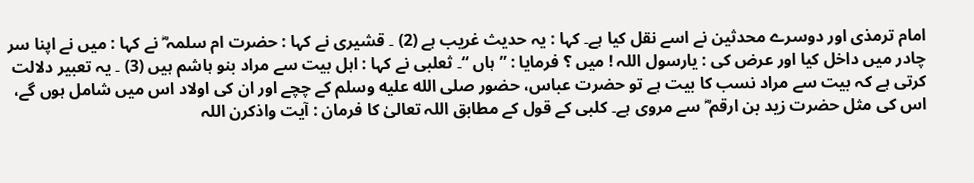امام ترمذی اور دوسرے محدثین نے اسے نقل کیا ہے۔ کہا : یہ حدیث غریب ہے (2) ۔ قشیری نے کہا : حضرت ام سلمہ ؓ نے کہا : میں نے اپنا سر چادر میں داخل کیا اور عرض کی : یارسول اللہ ! میں ؟ فرمایا : ” ہاں “۔ ثعلبی نے کہا : اہل بیت سے مراد بنو ہاشم ہیں (3) ۔ یہ تعبیر دلالت کرتی ہے کہ بیت سے مراد نسب کا بیت ہے تو حضرت عباس، حضور صلى الله عليه وسلم کے چچے اور ان کی اولاد اس میں شامل ہوں گے، اس کی مثل حضرت زید بن ارقم ؓ سے مروی ہے۔ کلبی کے قول کے مطابق اللہ تعالیٰ کا فرمان : آیت واذکرن اللہ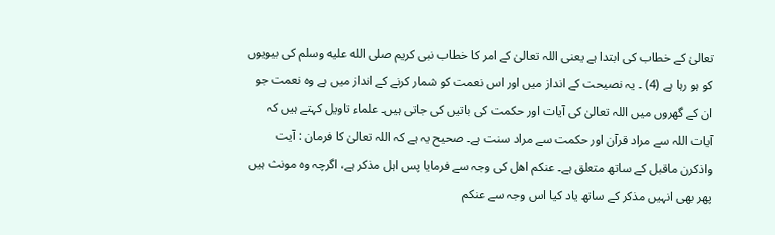تعالیٰ کے خطاب کی ابتدا ہے یعنی اللہ تعالیٰ کے امر کا خطاب نبی کریم صلى الله عليه وسلم کی بیویوں کو ہو رہا ہے (4) ۔ یہ نصیحت کے انداز میں اور اس نعمت کو شمار کرنے کے انداز میں ہے وہ نعمت جو ان کے گھروں میں اللہ تعالیٰ کی آیات اور حکمت کی باتیں کی جاتی ہیں۔ علماء تاویل کہتے ہیں کہ آیات اللہ سے مراد قرآن اور حکمت سے مراد سنت ہے۔ صحیح یہ ہے کہ اللہ تعالیٰ کا فرمان : آیت واذکرن ماقبل کے ساتھ متعلق ہے۔ عنکم اھل کی وجہ سے فرمایا پس اہل مذکر ہے، اگرچہ وہ مونث ہیں پھر بھی انہیں مذکر کے ساتھ یاد کیا اس وجہ سے عنکم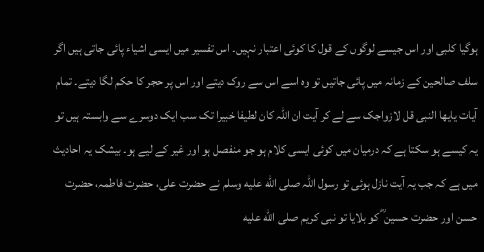ہوگیا کلبی اور اس جیسے لوگوں کے قول کا کوئی اعتبار نہیں۔ اس تفسیر میں ایسی اشیاء پائی جاتی ہیں اگر سلف صالحین کے زمانہ میں پائی جاتیں تو وہ اسے اس سے روک دیتے اور اس پر حجر کا حکم لگا دیتے۔ تمام آیات یایھا النبی قل لازواجک سے لے کر آیت ان اللہ کان لطیفا خبیرا تک سب ایک دوسرے سے وابستہ ہیں تو یہ کیسے ہو سکتا ہے کہ درمیان میں کوئی ایسی کلام ہو جو منفصل ہو اور غیر کے لیے ہو۔ بیشک یہ احادیث میں ہے کہ جب یہ آیت نازل ہوئی تو رسول اللہ صلى الله عليه وسلم نے حضرت علی، حضرت فاطمہ، حضرت حسن اور حضرت حسین ؓ کو بلایا تو نبی کریم صلى الله عليه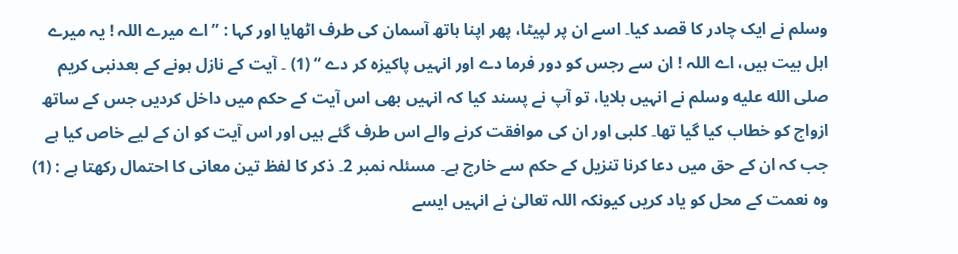وسلم نے ایک چادر کا قصد کیا۔ اسے ان پر لپیٹا، پھر اپنا ہاتھ آسمان کی طرف اٹھایا اور کہا : ” اے میرے اللہ ! یہ میرے اہل بیت ہیں، اے اللہ ! ان سے رجس کو دور فرما دے اور انہیں پاکیزہ کر دے “ (1) ۔ آیت کے نازل ہونے کے بعدنبی کریم صلى الله عليه وسلم نے انہیں بلایا، تو آپ نے پسند کیا کہ انہیں بھی اس آیت کے حکم میں داخل کردیں جس کے ساتھ ازواج کو خطاب کیا گیا تھا۔ کلبی اور ان کی موافقت کرنے والے اس طرف گئے ہیں اور اس آیت کو ان کے لیے خاص کیا ہے جب کہ ان کے حق میں دعا کرنا تنزیل کے حکم سے خارج ہے۔ مسئلہ نمبر 2۔ ذکر کا لفظ تین معانی کا احتمال رکھتا ہے : (1) وہ نعمت کے محل کو یاد کریں کیونکہ اللہ تعالیٰ نے انہیں ایسے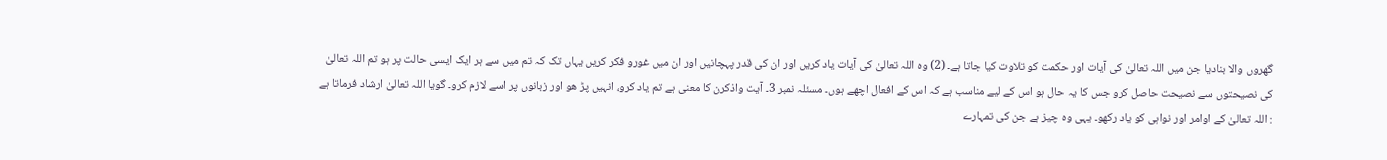گھروں والا بنادیا جن میں اللہ تعالیٰ کی آیات اور حکمت کو تلاوت کیا جاتا ہے۔ (2) وہ اللہ تعالیٰ کی آیات یاد کریں اور ان کی قدر پہچانیں اور ان میں غورو فکر کریں یہاں تک کہ تم میں سے ہر ایک ایسی حالت پر ہو تم اللہ تعالیٰ کی نصیحتوں سے نصیحت حاصل کرو جس کا یہ حال ہو اس کے لیے مناسب ہے کہ اس کے افعال اچھے ہوں۔ مسئلہ نمبر 3۔ آیت واذکرن کا معنی ہے تم یاد کرو، انہیں پڑ ھو اور زبانوں پر اسے لازم کرو۔ گویا اللہ تعالیٰ ارشاد فرماتا ہے : اللہ تعالیٰ کے اوامر اور نواہی کو یاد رکھو۔ یہی وہ چیز ہے جن کی تمہارے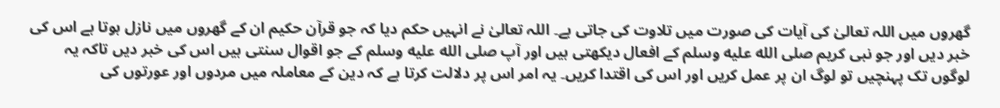گھروں میں اللہ تعالیٰ کی آیات کی صورت میں تلاوت کی جاتی ہے۔ اللہ تعالیٰ نے انہیں حکم دیا کہ جو قرآن حکیم ان کے گھروں میں نازل ہوتا ہے اس کی خبر دیں اور جو نبی کریم صلى الله عليه وسلم کے افعال دیکھتی ہیں اور آپ صلى الله عليه وسلم کے جو اقوال سنتی ہیں اس کی خبر دیں تاکہ یہ لوگوں تک پہنچیں تو لوگ ان پر عمل کریں اور اس کی اقتدا کریں۔ یہ امر اس پر دلالت کرتا ہے کہ دین کے معاملہ میں مردوں اور عورتوں کی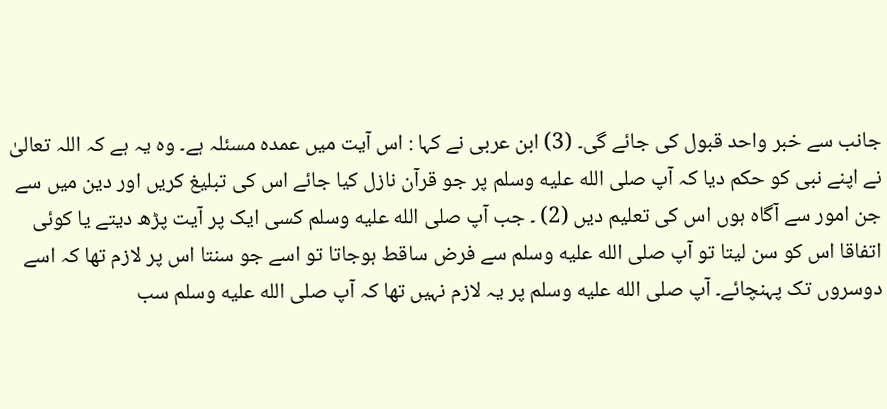جانب سے خبر واحد قبول کی جائے گی۔ (3) ابن عربی نے کہا : اس آیت میں عمدہ مسئلہ ہے۔ وہ یہ ہے کہ اللہ تعالیٰ نے اپنے نبی کو حکم دیا کہ آپ صلى الله عليه وسلم پر جو قرآن نازل کیا جائے اس کی تبلیغ کریں اور دین میں سے جن امور سے آگاہ ہوں اس کی تعلیم دیں (2) ۔ جب آپ صلى الله عليه وسلم کسی ایک پر آیت پڑھ دیتے یا کوئی اتفاقا اس کو سن لیتا تو آپ صلى الله عليه وسلم سے فرض ساقط ہوجاتا تو اسے جو سنتا اس پر لازم تھا کہ اسے دوسروں تک پہنچائے۔ آپ صلى الله عليه وسلم پر یہ لازم نہیں تھا کہ آپ صلى الله عليه وسلم سب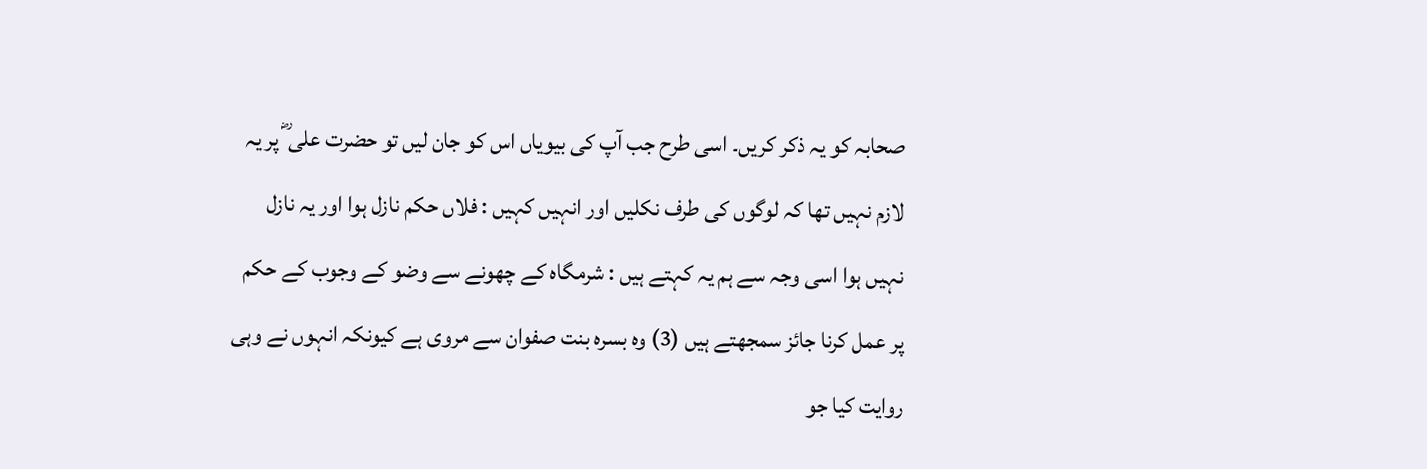صحابہ کو یہ ذکر کریں۔ اسی طرح جب آپ کی بیویاں اس کو جان لیں تو حضرت علی ؓ پر یہ لازم نہیں تھا کہ لوگوں کی طرف نکلیں اور انہیں کہیں : فلاں حکم نازل ہوا اور یہ نازل نہیں ہوا اسی وجہ سے ہم یہ کہتے ہیں : شرمگاہ کے چھونے سے وضو کے وجوب کے حکم پر عمل کرنا جائز سمجھتے ہیں (3) وہ بسرہ بنت صفوان سے مروی ہے کیونکہ انہوں نے وہی روایت کیا جو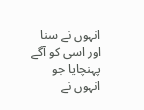انہوں نے سنا اور اسی کو آگے پہنچایا جو انہوں نے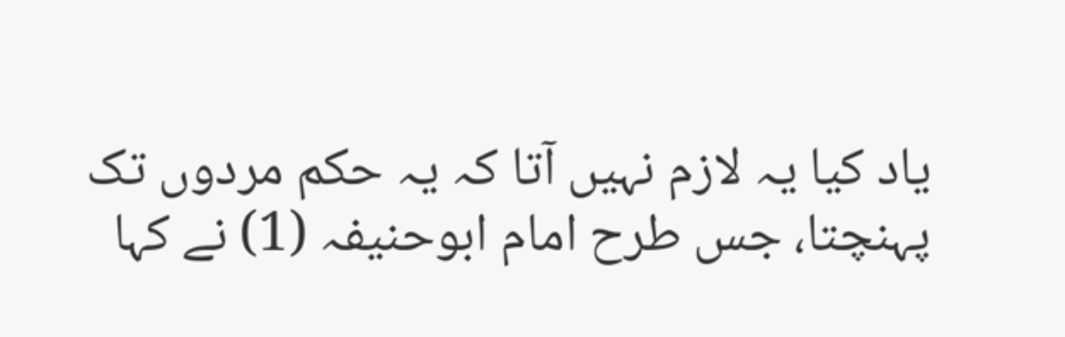یاد کیا یہ لازم نہیں آتا کہ یہ حکم مردوں تک پہنچتا، جس طرح امام ابوحنیفہ (1) نے کہا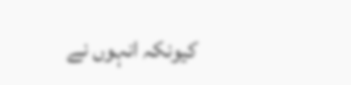کیونکہ انہوں نے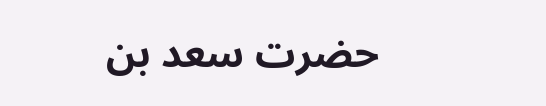حضرت سعد بن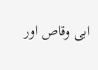ابی وقاص اور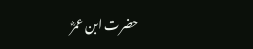حضرت ابن عمرؓ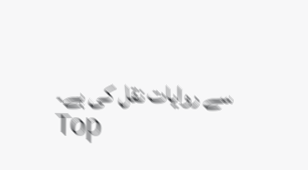سے روایات نقل کی ہے۔
Top